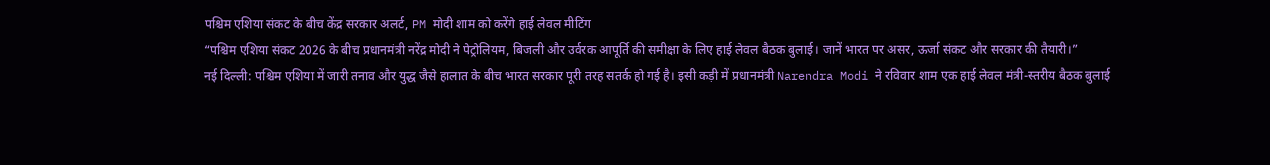पश्चिम एशिया संकट के बीच केंद्र सरकार अलर्ट, PM मोदी शाम को करेंगे हाई लेवल मीटिंग
“पश्चिम एशिया संकट 2026 के बीच प्रधानमंत्री नरेंद्र मोदी ने पेट्रोलियम, बिजली और उर्वरक आपूर्ति की समीक्षा के लिए हाई लेवल बैठक बुलाई। जानें भारत पर असर, ऊर्जा संकट और सरकार की तैयारी।”
नई दिल्ली: पश्चिम एशिया में जारी तनाव और युद्ध जैसे हालात के बीच भारत सरकार पूरी तरह सतर्क हो गई है। इसी कड़ी में प्रधानमंत्री Narendra Modi ने रविवार शाम एक हाई लेवल मंत्री-स्तरीय बैठक बुलाई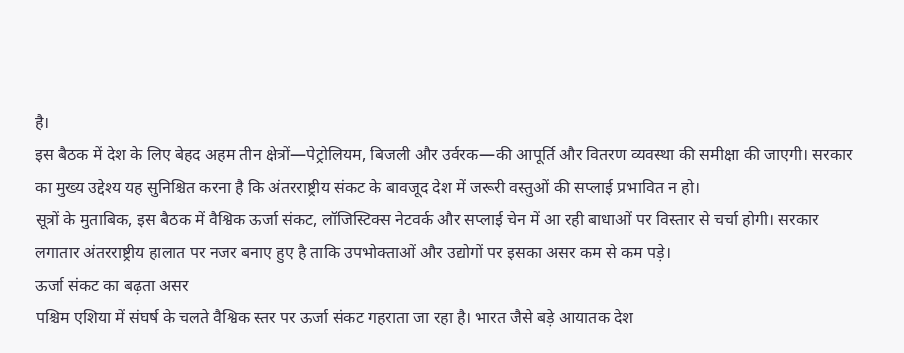है।
इस बैठक में देश के लिए बेहद अहम तीन क्षेत्रों—पेट्रोलियम, बिजली और उर्वरक—की आपूर्ति और वितरण व्यवस्था की समीक्षा की जाएगी। सरकार का मुख्य उद्देश्य यह सुनिश्चित करना है कि अंतरराष्ट्रीय संकट के बावजूद देश में जरूरी वस्तुओं की सप्लाई प्रभावित न हो।
सूत्रों के मुताबिक, इस बैठक में वैश्विक ऊर्जा संकट, लॉजिस्टिक्स नेटवर्क और सप्लाई चेन में आ रही बाधाओं पर विस्तार से चर्चा होगी। सरकार लगातार अंतरराष्ट्रीय हालात पर नजर बनाए हुए है ताकि उपभोक्ताओं और उद्योगों पर इसका असर कम से कम पड़े।
ऊर्जा संकट का बढ़ता असर
पश्चिम एशिया में संघर्ष के चलते वैश्विक स्तर पर ऊर्जा संकट गहराता जा रहा है। भारत जैसे बड़े आयातक देश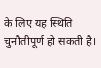के लिए यह स्थिति चुनौतीपूर्ण हो सकती है।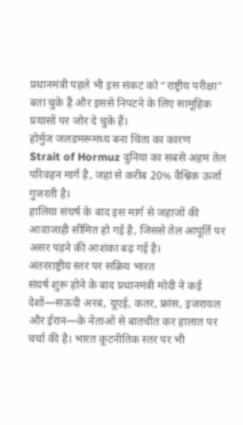प्रधानमंत्री पहले भी इस संकट को “राष्ट्रीय परीक्षा” बता चुके हैं और इससे निपटने के लिए सामूहिक प्रयासों पर जोर दे चुके हैं।
होर्मुज जलडमरूमध्य बना चिंता का कारण
Strait of Hormuz दुनिया का सबसे अहम तेल परिवहन मार्ग है, जहां से करीब 20% वैश्विक ऊर्जा गुजरती है।
हालिया संघर्ष के बाद इस मार्ग से जहाजों की आवाजाही सीमित हो गई है, जिससे तेल आपूर्ति पर असर पड़ने की आशंका बढ़ गई है।
अंतरराष्ट्रीय स्तर पर सक्रिय भारत
संघर्ष शुरू होने के बाद प्रधानमंत्री मोदी ने कई देशों—सऊदी अरब, यूएई, कतर, फ्रांस, इजरायल और ईरान—के नेताओं से बातचीत कर हालात पर चर्चा की है। भारत कूटनीतिक स्तर पर भी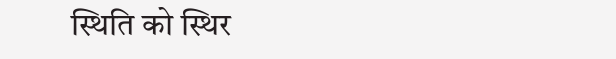स्थिति को स्थिर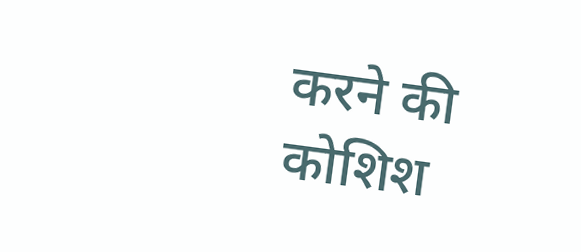करने की कोशिश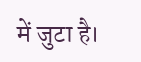में जुटा है।